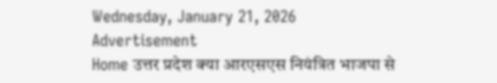Wednesday, January 21, 2026
Advertisement
Home उत्तर प्रदेश क्या आरएसएस नियंत्रित भाजपा से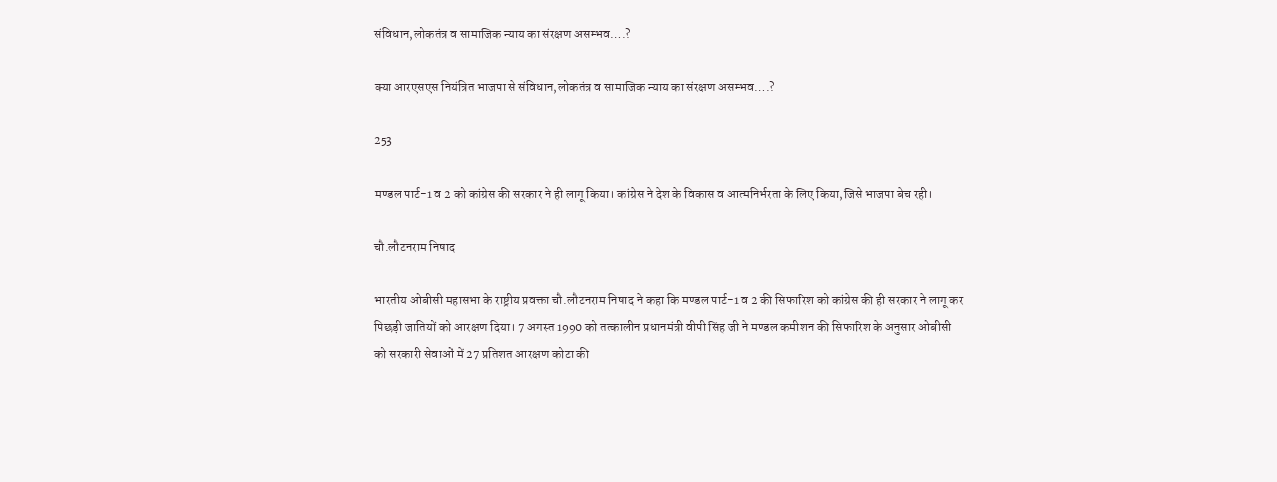संविधान,लोकतंत्र व सामाजिक न्याय का संरक्षण असम्भव….?

क्या आरएसएस नियंत्रित भाजपा से संविधान,लोकतंत्र व सामाजिक न्याय का संरक्षण असम्भव….?

253

मण्डल पार्ट-1 व 2 को कांग्रेस की सरकार ने ही लागू किया। कांग्रेस ने देश के विकास व आत्मनिर्भरता के लिए किया,जिसे भाजपा बेच रही।

चौ.लौटनराम निषाद

भारतीय ओबीसी महासभा के राष्ट्रीय प्रवक्ता चौ.लौटनराम निषाद ने कहा कि मण्डल पार्ट-1 व 2 की सिफारिश को कांग्रेस की ही सरकार ने लागू कर पिछड़ी जातियों को आरक्षण दिया। 7 अगस्त 1990 को तत्कालीन प्रधानमंत्री वीपी सिंह जी ने मण्डल कमीशन की सिफारिश के अनुसार ओबीसी को सरकारी सेवाओं में 27 प्रतिशत आरक्षण कोटा की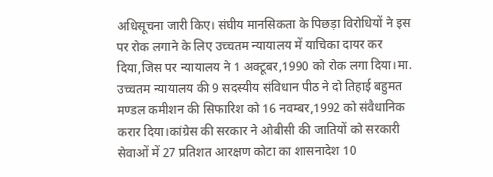अधिसूचना जारी किए। संघीय मानसिकता के पिछड़ा विरोधियों ने इस पर रोक लगाने के लिए उच्चतम न्यायालय में याचिका दायर कर दिया,जिस पर न्यायालय ने 1 अक्टूबर,1990 को रोक लगा दिया।मा. उच्चतम न्यायालय की 9 सदस्यीय संविधान पीठ ने दो तिहाई बहुमत मण्डल कमीशन की सिफारिश को 16 नवम्बर,1992 को संवैधानिक करार दिया।कांग्रेस की सरकार ने ओबीसी की जातियों को सरकारी सेवाओं में 27 प्रतिशत आरक्षण कोटा का शासनादेश 10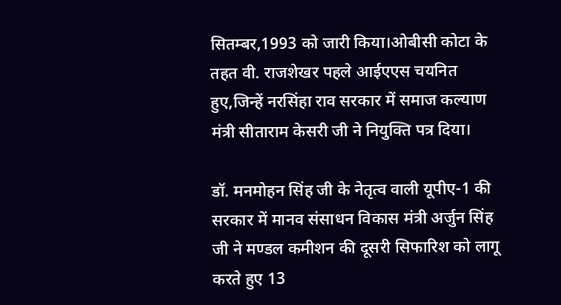सितम्बर,1993 को जारी किया।ओबीसी कोटा के तहत वी. राजशेखर पहले आईएएस चयनित हुए,जिन्हें नरसिंहा राव सरकार में समाज कल्याण मंत्री सीताराम केसरी जी ने नियुक्ति पत्र दिया।

डॉ. मनमोहन सिंह जी के नेतृत्व वाली यूपीए-1 की सरकार में मानव संसाधन विकास मंत्री अर्जुन सिंह जी ने मण्डल कमीशन की दूसरी सिफारिश को लागू करते हुए 13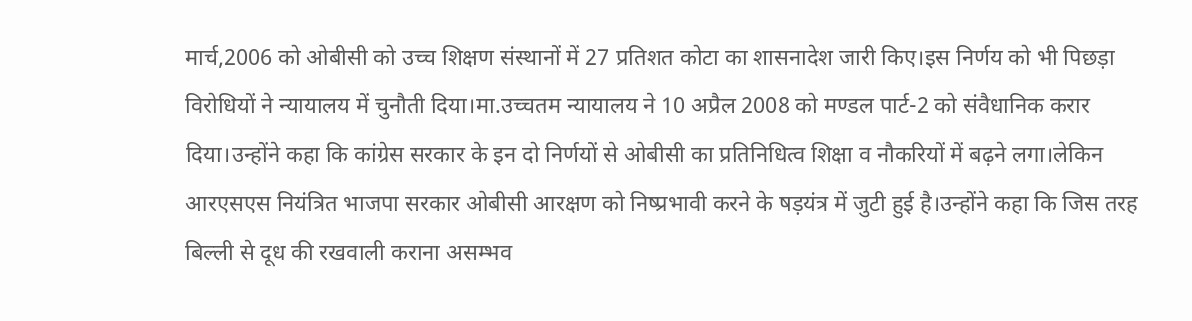मार्च,2006 को ओबीसी को उच्च शिक्षण संस्थानों में 27 प्रतिशत कोटा का शासनादेश जारी किए।इस निर्णय को भी पिछड़ा विरोधियों ने न्यायालय में चुनौती दिया।मा.उच्चतम न्यायालय ने 10 अप्रैल 2008 को मण्डल पार्ट-2 को संवैधानिक करार दिया।उन्होंने कहा कि कांग्रेस सरकार के इन दो निर्णयों से ओबीसी का प्रतिनिधित्व शिक्षा व नौकरियों में बढ़ने लगा।लेकिन आरएसएस नियंत्रित भाजपा सरकार ओबीसी आरक्षण को निष्प्रभावी करने के षड़यंत्र में जुटी हुई है।उन्होंने कहा कि जिस तरह बिल्ली से दूध की रखवाली कराना असम्भव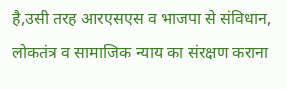है,उसी तरह आरएसएस व भाजपा से संविधान, लोकतंत्र व सामाजिक न्याय का संरक्षण कराना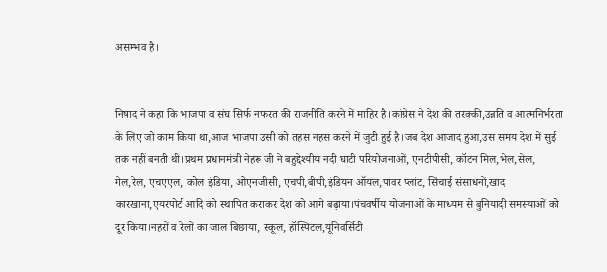असम्भव है।


निषाद ने कहा कि भाजपा व संघ सिर्फ नफरत की राजनीति करने में माहिर है।कांग्रेस ने देश की तरक्की,उन्नति व आत्मनिर्भरता के लिए जो काम किया था,आज भाजपा उसी को तहस नहस करने में जुटी हुई है।जब देश आजाद हुआ,उस समय देश में सुई तक नहीं बनती थी।प्रथम प्रधानमंत्री नेहरू जी ने बहुद्देश्यीय नदी घाटी परियोजनाओं, एनटीपीसी, कॉटन मिल,भेल,सेल, गेल,रेल, एचएएल, कोल इंडिया, ओएनजीसी, एचपी,बीपी,इंडियन ऑयल,पावर प्लांट, सिंचाई संसाधनों,खाद कारखाना,एयरपोर्ट आदि को स्थापित कराकर देश को आगे बढ़ाया।पंचवर्षीय योजनाओं के माध्यम से बुनियादी समस्याओं को दूर किया।नहरों व रेलों का जाल बिछाया, स्कूल, हॉस्पिटल,यूनिवर्सिटी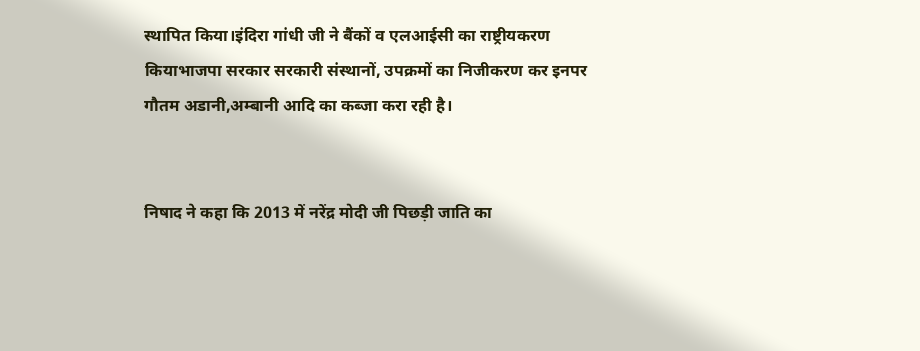स्थापित किया।इंदिरा गांधी जी ने बैंकों व एलआईसी का राष्ट्रीयकरण कियाभाजपा सरकार सरकारी संस्थानों, उपक्रमों का निजीकरण कर इनपर गौतम अडानी,अम्बानी आदि का कब्जा करा रही है।


निषाद ने कहा कि 2013 में नरेंद्र मोदी जी पिछड़ी जाति का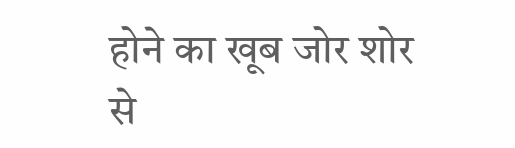होने का खूब जोर शोर से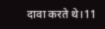दावा करते थे।11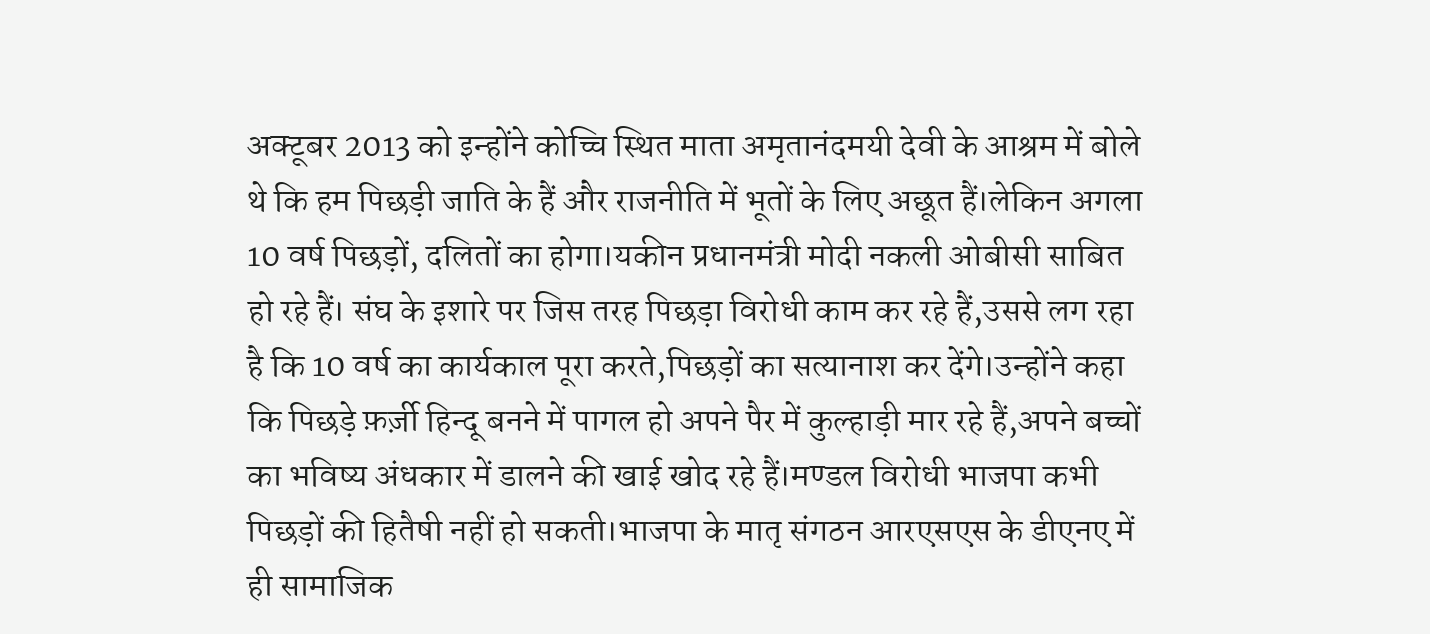अक्टूबर 2013 को इन्होंने कोच्चि स्थित माता अमृतानंदमयी देवी के आश्रम में बोले थे कि हम पिछड़ी जाति के हैं और राजनीति में भूतों के लिए अछूत हैं।लेकिन अगला 10 वर्ष पिछड़ों, दलितों का होगा।यकीन प्रधानमंत्री मोदी नकली ओबीसी साबित हो रहे हैं। संघ के इशारे पर जिस तरह पिछड़ा विरोधी काम कर रहे हैं,उससे लग रहा है कि 10 वर्ष का कार्यकाल पूरा करते,पिछड़ों का सत्यानाश कर देंगे।उन्होंने कहा कि पिछड़े फ़र्ज़ी हिन्दू बनने में पागल हो अपने पैर में कुल्हाड़ी मार रहे हैं,अपने बच्चों का भविष्य अंधकार में डालने की खाई खोद रहे हैं।मण्डल विरोधी भाजपा कभी पिछड़ों की हितैषी नहीं हो सकती।भाजपा के मातृ संगठन आरएसएस के डीएनए में ही सामाजिक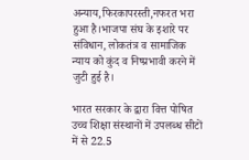अन्याय,फिरकापरस्ती,नफरत भरा हुआ है।भाजपा संघ के इशारे पर संविधान, लोकतंत्र व सामाजिक न्याय को कुंद व निष्प्रभावी करने में जुटी हुई है।

भारत सरकार के द्वारा वित्त पोषित उच्च शिक्षा संस्थानों में उपलब्ध सीटों में से 22.5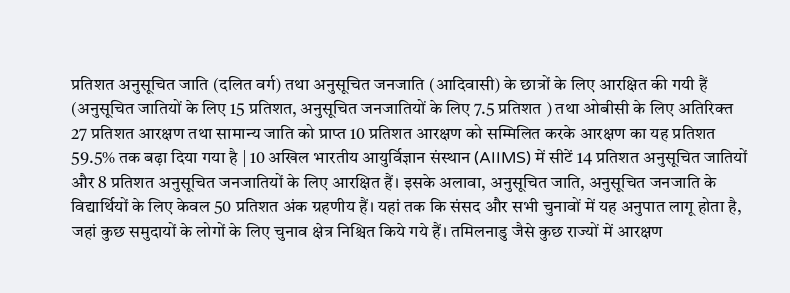प्रतिशत अनुसूचित जाति (दलित वर्ग) तथा अनुसूचित जनजाति (आदिवासी) के छात्रों के लिए आरक्षित की गयी हैं (अनुसूचित जातियों के लिए 15 प्रतिशत, अनुसूचित जनजातियों के लिए 7.5 प्रतिशत ) तथा ओबीसी के लिए अतिरिक्त 27 प्रतिशत आरक्षण तथा सामान्य जाति को प्राप्त 10 प्रतिशत आरक्षण को सम्मिलित करके आरक्षण का यह प्रतिशत 59.5% तक बढ़ा दिया गया है | 10 अखिल भारतीय आयुर्विज्ञान संस्थान (AIIMS) में सीटें 14 प्रतिशत अनुसूचित जातियों और 8 प्रतिशत अनुसूचित जनजातियों के लिए आरक्षित हैं। इसके अलावा, अनुसूचित जाति, अनुसूचित जनजाति के विद्यार्थियों के लिए केवल 50 प्रतिशत अंक ग्रहणीय हैं। यहां तक कि संसद और सभी चुनावों में यह अनुपात लागू होता है, जहां कुछ समुदायों के लोगों के लिए चुनाव क्षेत्र निश्चित किये गये हैं। तमिलनाडु जैसे कुछ राज्यों में आरक्षण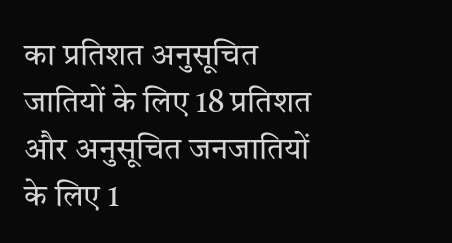का प्रतिशत अनुसूचित जातियों के लिए 18 प्रतिशत और अनुसूचित जनजातियों के लिए 1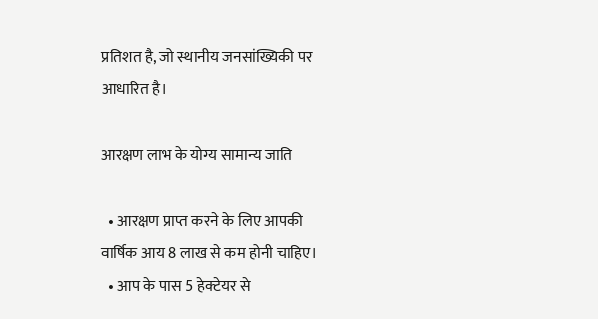प्रतिशत है, जो स्थानीय जनसांख्यिकी पर आधारित है।

आरक्षण लाभ के योग्य सामान्य जाति

  • आरक्षण प्राप्त करने के लिए आपकी वार्षिक आय 8 लाख से कम होनी चाहिए।
  • आप के पास 5 हेक्टेयर से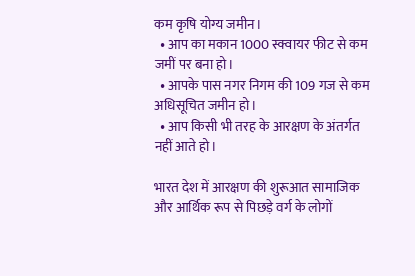कम कृषि योग्य जमीन।
  • आप का मकान 1000 स्क्वायर फीट से कम जमीं पर बना हो।
  • आपके पास नगर निगम की 109 गज से कम अधिसूचित जमीन हो।
  • आप किसी भी तरह के आरक्षण के अंतर्गत नहीं आते हो।

भारत देश में आरक्षण की शुरूआत सामाजिक और आर्थिक रूप से पिछड़े वर्ग के लोगों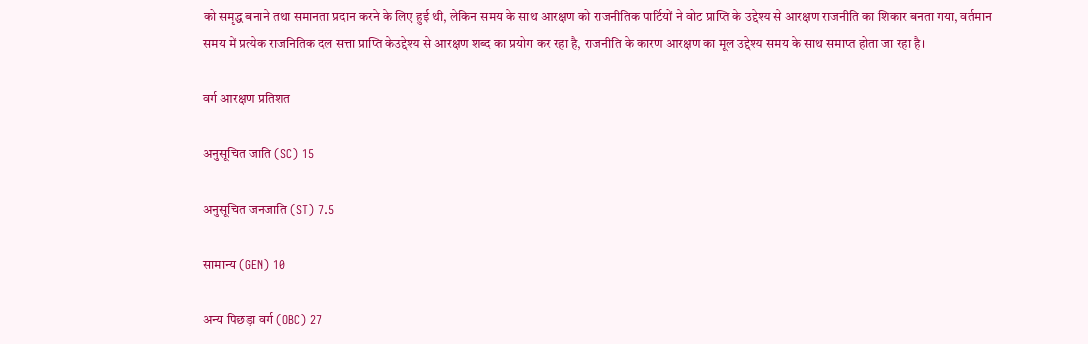को समृद्ध बनाने तथा समानता प्रदान करने के लिए हुई थी, लेकिन समय के साथ आरक्षण को राजनीतिक पार्टियों ने वोट प्राप्ति के उद्देश्य से आरक्षण राजनीति का शिकार बनता गया, वर्तमान समय में प्रत्येक राजनितिक दल सत्ता प्राप्ति केउद्देश्य से आरक्षण शब्द का प्रयोग कर रहा है, राजनीति के कारण आरक्षण का मूल उद्देश्य समय के साथ समाप्त होता जा रहा है।

वर्ग आरक्षण प्रतिशत

अनुसूचित जाति (SC) 15

अनुसूचित जनजाति (ST) 7.5

सामान्य (GEN) 10

अन्य पिछड़ा वर्ग (OBC) 27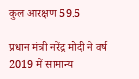कुल आरक्षण 59.5

प्रधान मंत्री नरेंद्र मोदी ने वर्ष 2019 में सामान्य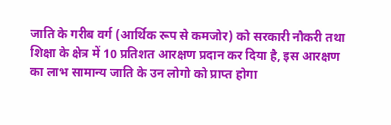जाति के गरीब वर्ग (आर्थिक रूप से कमजोर) को सरकारी नौकरी तथा शिक्षा के क्षेत्र में 10 प्रतिशत आरक्षण प्रदान कर दिया है, इस आरक्षण का लाभ सामान्य जाति के उन लोगो को प्राप्त होगा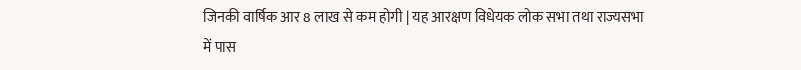जिनकी वार्षिक आर 8 लाख से कम होगी | यह आरक्षण विधेयक लोक सभा तथा राज्यसभा में पास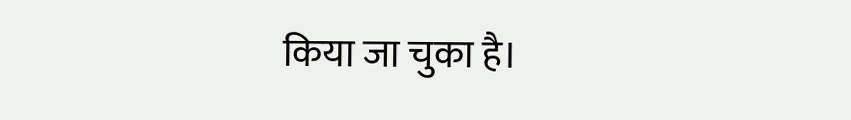किया जा चुका है।